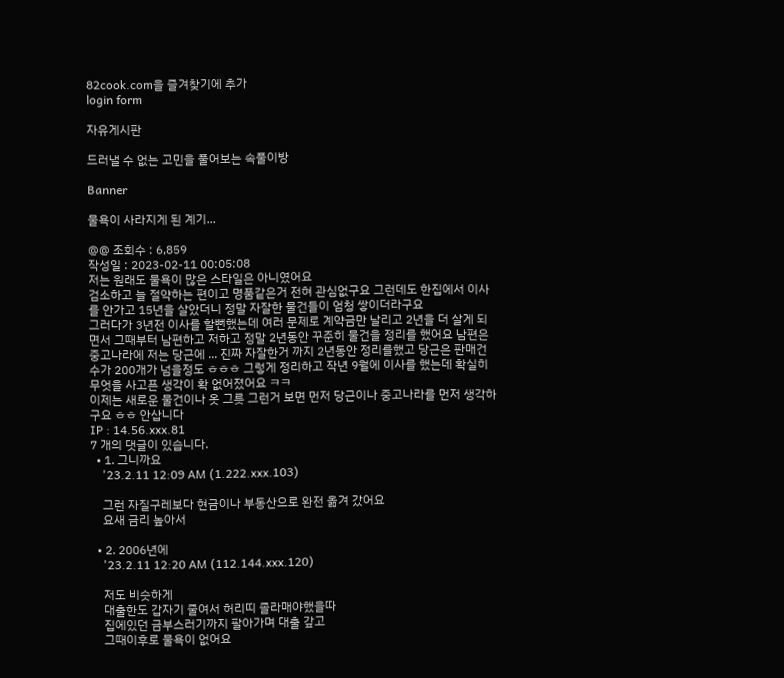82cook.com을 즐겨찾기에 추가
login form

자유게시판

드러낼 수 없는 고민을 풀어보는 속풀이방

Banner

물욕이 사라지게 된 계기...

@@ 조회수 : 6,859
작성일 : 2023-02-11 00:05:08
저는 원래도 물욕이 많은 스타일은 아니였어요
검소하고 늘 절약하는 편이고 명품같은거 전혀 관심없구요 그런데도 한집에서 이사를 안가고 15년을 살았더니 정말 자잘한 물건들이 엄청 쌓이더라구요
그러다가 3년전 이사를 할뻔했는데 여러 문제로 계약금만 날리고 2년을 더 살게 되면서 그때부터 남편하고 저하고 정말 2년동안 꾸준히 물건을 정리를 했어요 남편은 중고나라에 저는 당근에 ... 진짜 자잘한거 까지 2년동안 정리를했고 당근은 판매건수가 200개가 넘을정도 ㅎㅎㅎ 그렇게 정리하고 작년 9월에 이사를 했는데 확실히 무엇을 사고픈 생각이 확 없어졌어요 ㅋㅋ
이제는 새로운 물건이나 옷 그릇 그런거 보면 먼저 당근이나 중고나라를 먼저 생각하구요 ㅎㅎ 안삽니다
IP : 14.56.xxx.81
7 개의 댓글이 있습니다.
  • 1. 그니까요
    '23.2.11 12:09 AM (1.222.xxx.103)

    그런 자질구레보다 현금이나 부동산으로 완전 옮겨 갔어요
    요새 금리 높아서

  • 2. 2006년에
    '23.2.11 12:20 AM (112.144.xxx.120)

    저도 비슷하게
    대출한도 갑자기 줄여서 허리띠 졸라매야했을따
    집에있던 금부스러기까지 팔아가며 대출 갚고
    그때이후로 물욕이 없어요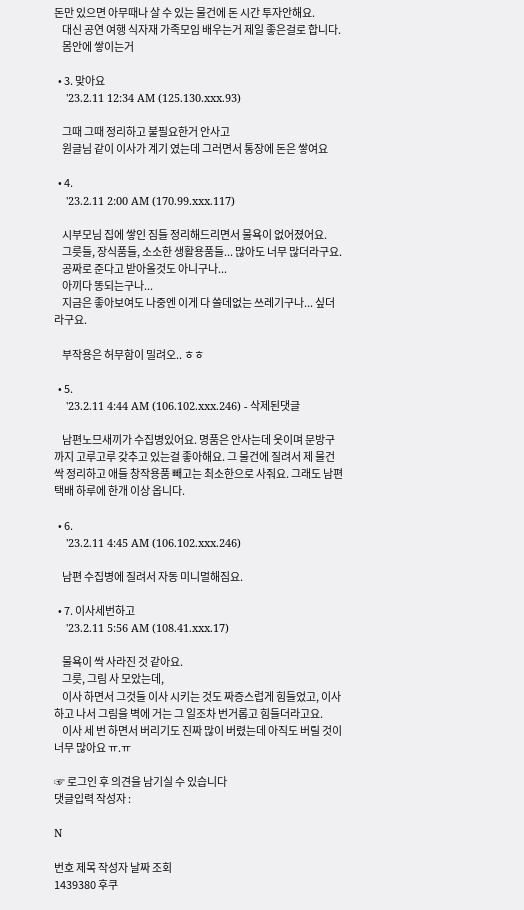돈만 있으면 아무때나 살 수 있는 물건에 돈 시간 투자안해요.
    대신 공연 여행 식자재 가족모임 배우는거 제일 좋은걸로 합니다.
    몸안에 쌓이는거

  • 3. 맞아요
    '23.2.11 12:34 AM (125.130.xxx.93)

    그때 그때 정리하고 불필요한거 안사고
    원글님 같이 이사가 계기 였는데 그러면서 통장에 돈은 쌓여요

  • 4.
    '23.2.11 2:00 AM (170.99.xxx.117)

    시부모님 집에 쌓인 짐들 정리해드리면서 물욕이 없어졌어요.
    그릇들, 장식품들, 소소한 생활용품들... 많아도 너무 많더라구요.
    공짜로 준다고 받아올것도 아니구나...
    아끼다 똥되는구나...
    지금은 좋아보여도 나중엔 이게 다 쓸데없는 쓰레기구나... 싶더라구요.

    부작용은 허무함이 밀려오.. ㅎㅎ

  • 5.
    '23.2.11 4:44 AM (106.102.xxx.246) - 삭제된댓글

    남편노므새끼가 수집병있어요. 명품은 안사는데 옷이며 문방구까지 고루고루 갖추고 있는걸 좋아해요. 그 물건에 질려서 제 물건 싹 정리하고 애들 창작용품 빼고는 최소한으로 사줘요. 그래도 남편택배 하루에 한개 이상 옵니다.

  • 6.
    '23.2.11 4:45 AM (106.102.xxx.246)

    남편 수집병에 질려서 자동 미니멀해짐요.

  • 7. 이사세번하고
    '23.2.11 5:56 AM (108.41.xxx.17)

    물욕이 싹 사라진 것 같아요.
    그릇, 그림 사 모았는데,
    이사 하면서 그것들 이사 시키는 것도 짜증스럽게 힘들었고, 이사 하고 나서 그림을 벽에 거는 그 일조차 번거롭고 힘들더라고요.
    이사 세 번 하면서 버리기도 진짜 많이 버렸는데 아직도 버릴 것이 너무 많아요 ㅠ.ㅠ

☞ 로그인 후 의견을 남기실 수 있습니다
댓글입력 작성자 :

N

번호 제목 작성자 날짜 조회
1439380 후쿠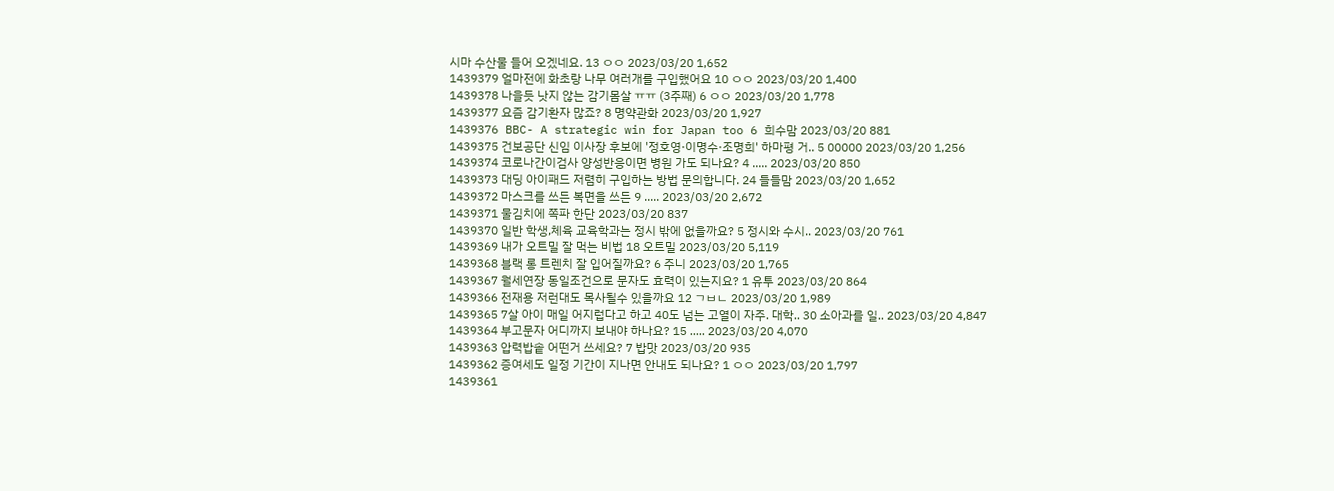시마 수산물 들어 오겠네요. 13 ㅇㅇ 2023/03/20 1,652
1439379 얼마전에 화초랑 나무 여러개를 구입했어요 10 ㅇㅇ 2023/03/20 1,400
1439378 나을듯 낫지 않는 감기몸살 ㅠㅠ (3주째) 6 ㅇㅇ 2023/03/20 1,778
1439377 요즘 감기환자 많죠? 8 명약관화 2023/03/20 1,927
1439376 BBC- A strategic win for Japan too 6 희수맘 2023/03/20 881
1439375 건보공단 신임 이사장 후보에 '정호영·이명수·조명희' 하마평 거.. 5 00000 2023/03/20 1,256
1439374 코로나간이검사 양성반응이면 병원 가도 되나요? 4 ..... 2023/03/20 850
1439373 대딩 아이패드 저렴히 구입하는 방법 문의합니다. 24 들들맘 2023/03/20 1,652
1439372 마스크를 쓰든 복면을 쓰든 9 ..... 2023/03/20 2,672
1439371 물김치에 쪽파 한단 2023/03/20 837
1439370 일반 학생,체육 교육학과는 정시 밖에 없을까요? 5 정시와 수시.. 2023/03/20 761
1439369 내가 오트밀 잘 먹는 비법 18 오트밀 2023/03/20 5,119
1439368 블랙 롱 트렌치 잘 입어질까요? 6 주니 2023/03/20 1,765
1439367 월세연장 동일조건으로 문자도 효력이 있는지요? 1 유투 2023/03/20 864
1439366 전재용 저런대도 목사될수 있을까요 12 ㄱㅂㄴ 2023/03/20 1,989
1439365 7살 아이 매일 어지럽다고 하고 40도 넘는 고열이 자주. 대학.. 30 소아과를 일.. 2023/03/20 4,847
1439364 부고문자 어디까지 보내야 하나요? 15 ..... 2023/03/20 4,070
1439363 압력밥솥 어떤거 쓰세요? 7 밥맛 2023/03/20 935
1439362 증여세도 일정 기간이 지나면 안내도 되나요? 1 ㅇㅇ 2023/03/20 1,797
1439361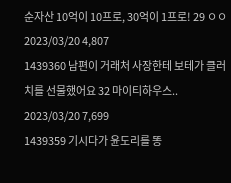순자산 10억이 10프로, 30억이 1프로! 29 ㅇㅇ 2023/03/20 4,807
1439360 남편이 거래처 사장한테 보테가 클러치를 선물했어요 32 마이티하우스.. 2023/03/20 7,699
1439359 기시다가 윤도리를 똥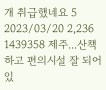개 취급했네요 5 2023/03/20 2,236
1439358 제주...산책 하고 편의시설 잘 되어있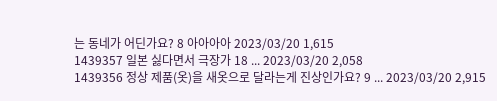는 동네가 어딘가요? 8 아아아아 2023/03/20 1,615
1439357 일본 싫다면서 극장가 18 ... 2023/03/20 2,058
1439356 정상 제품(옷)을 새옷으로 달라는게 진상인가요? 9 ... 2023/03/20 2,915